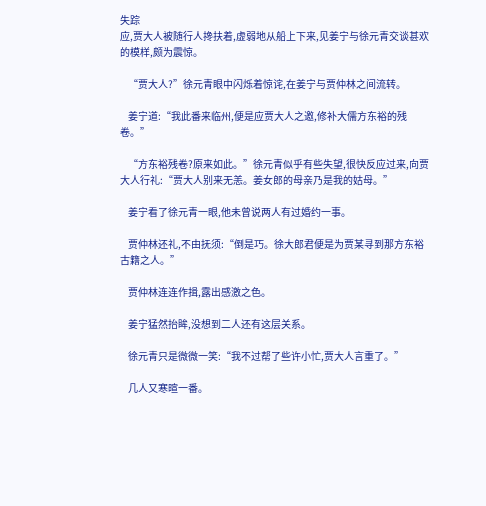失踪
应,贾大人被随行人搀扶着,虚弱地从船上下来,见姜宁与徐元青交谈甚欢的模样,颇为震惊。

    “贾大人?”徐元青眼中闪烁着惊诧,在姜宁与贾仲林之间流转。

    姜宁道:“我此番来临州,便是应贾大人之邀,修补大儒方东裕的残卷。”

    “方东裕残卷?原来如此。”徐元青似乎有些失望,很快反应过来,向贾大人行礼:“贾大人别来无恙。姜女郎的母亲乃是我的姑母。”

    姜宁看了徐元青一眼,他未曾说两人有过婚约一事。

    贾仲林还礼,不由抚须:“倒是巧。徐大郎君便是为贾某寻到那方东裕古籍之人。”

    贾仲林连连作揖,露出感激之色。

    姜宁猛然抬眸,没想到二人还有这层关系。

    徐元青只是微微一笑:“我不过帮了些许小忙,贾大人言重了。”

    几人又寒暄一番。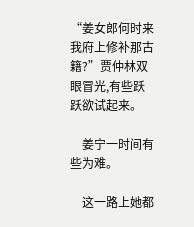“姜女郎何时来我府上修补那古籍?”贾仲林双眼冒光,有些跃跃欲试起来。

    姜宁一时间有些为难。

    这一路上她都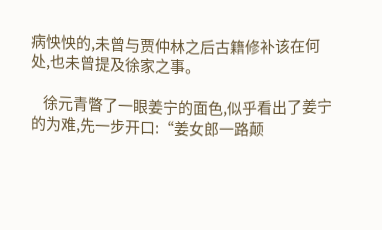病怏怏的,未曾与贾仲林之后古籍修补该在何处,也未曾提及徐家之事。

    徐元青瞥了一眼姜宁的面色,似乎看出了姜宁的为难,先一步开口:“姜女郎一路颠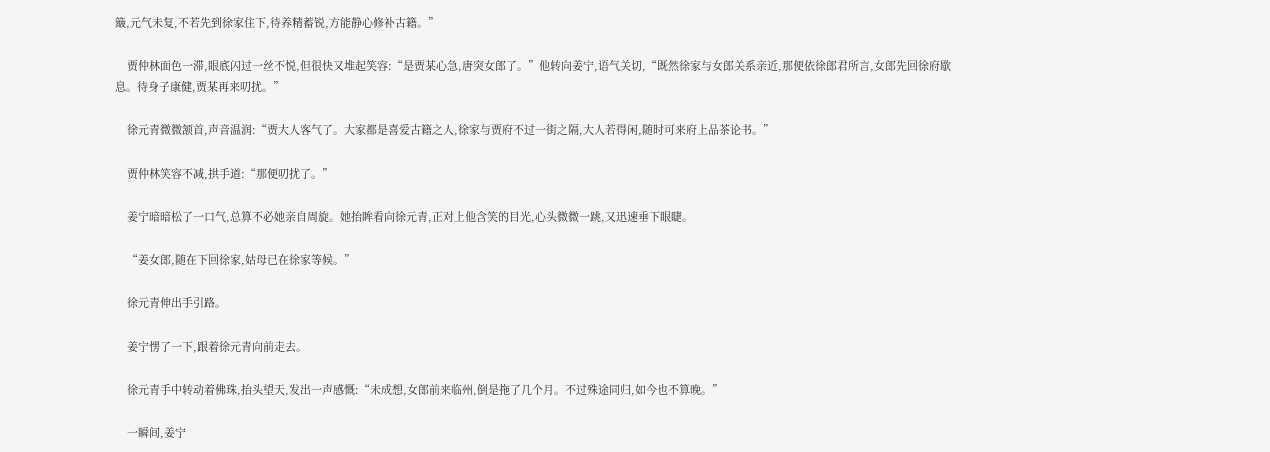簸,元气未复,不若先到徐家住下,待养精蓄锐,方能静心修补古籍。”

    贾仲林面色一滞,眼底闪过一丝不悦,但很快又堆起笑容:“是贾某心急,唐突女郎了。”他转向姜宁,语气关切,“既然徐家与女郎关系亲近,那便依徐郎君所言,女郎先回徐府歇息。待身子康健,贾某再来叨扰。”

    徐元青微微颔首,声音温润:“贾大人客气了。大家都是喜爱古籍之人,徐家与贾府不过一街之隔,大人若得闲,随时可来府上品茶论书。”

    贾仲林笑容不减,拱手道:“那便叨扰了。”

    姜宁暗暗松了一口气,总算不必她亲自周旋。她抬眸看向徐元青,正对上他含笑的目光,心头微微一跳,又迅速垂下眼睫。

    “姜女郎,随在下回徐家,姑母已在徐家等候。”

    徐元青伸出手引路。

    姜宁愣了一下,跟着徐元青向前走去。

    徐元青手中转动着佛珠,抬头望天,发出一声感慨:“未成想,女郎前来临州,倒是拖了几个月。不过殊途同归,如今也不算晚。”

    一瞬间,姜宁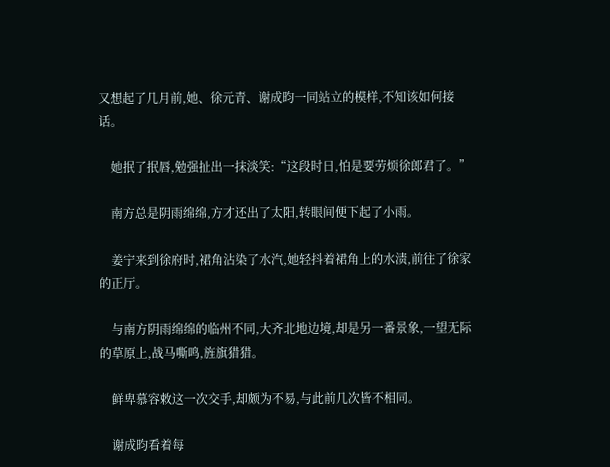又想起了几月前,她、徐元青、谢成昀一同站立的模样,不知该如何接话。

    她抿了抿唇,勉强扯出一抹淡笑:“这段时日,怕是要劳烦徐郎君了。”

    南方总是阴雨绵绵,方才还出了太阳,转眼间便下起了小雨。

    姜宁来到徐府时,裙角沾染了水汽,她轻抖着裙角上的水渍,前往了徐家的正厅。

    与南方阴雨绵绵的临州不同,大齐北地边境,却是另一番景象,一望无际的草原上,战马嘶鸣,旌旗猎猎。

    鲜卑慕容敕这一次交手,却颇为不易,与此前几次皆不相同。

    谢成昀看着每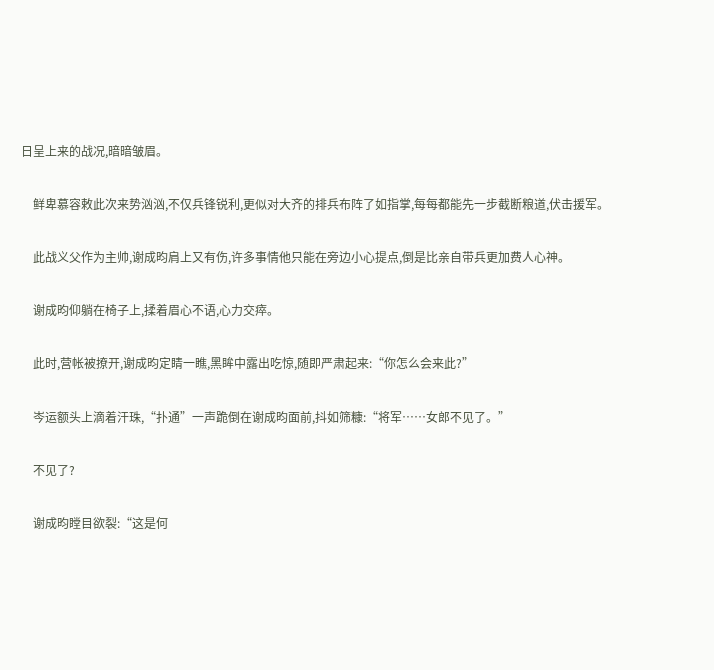日呈上来的战况,暗暗皱眉。

    鲜卑慕容敕此次来势汹汹,不仅兵锋锐利,更似对大齐的排兵布阵了如指掌,每每都能先一步截断粮道,伏击援军。

    此战义父作为主帅,谢成昀肩上又有伤,许多事情他只能在旁边小心提点,倒是比亲自带兵更加费人心神。

    谢成昀仰躺在椅子上,揉着眉心不语,心力交瘁。

    此时,营帐被撩开,谢成昀定睛一瞧,黑眸中露出吃惊,随即严肃起来:“你怎么会来此?”

    岑运额头上滴着汗珠,“扑通”一声跪倒在谢成昀面前,抖如筛糠:“将军……女郎不见了。”

    不见了?

    谢成昀瞠目欲裂:“这是何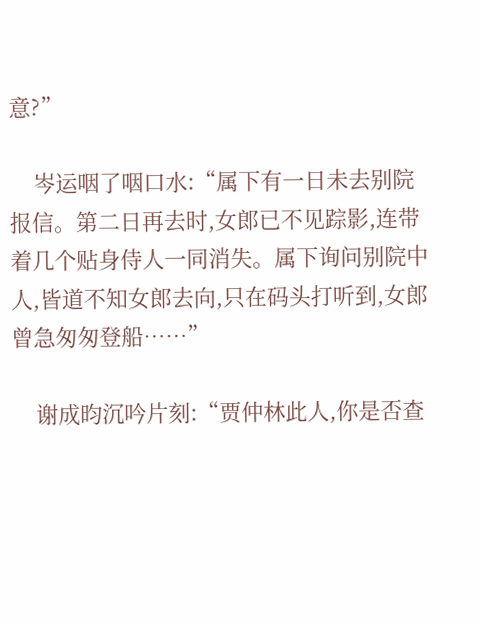意?”

    岑运咽了咽口水:“属下有一日未去别院报信。第二日再去时,女郎已不见踪影,连带着几个贴身侍人一同消失。属下询问别院中人,皆道不知女郎去向,只在码头打听到,女郎曾急匆匆登船……”

    谢成昀沉吟片刻:“贾仲林此人,你是否查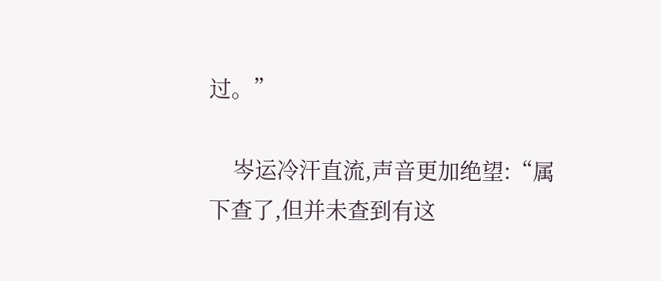过。”

    岑运冷汗直流,声音更加绝望:“属下查了,但并未查到有这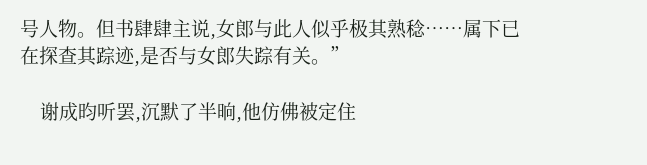号人物。但书肆肆主说,女郎与此人似乎极其熟稔……属下已在探查其踪迹,是否与女郎失踪有关。”

    谢成昀听罢,沉默了半晌,他仿佛被定住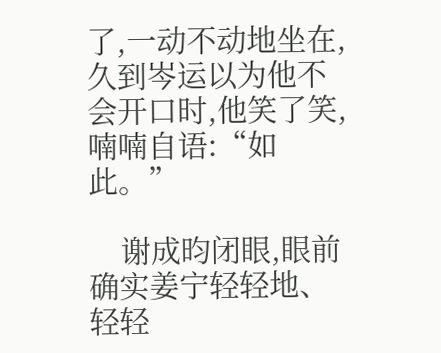了,一动不动地坐在,久到岑运以为他不会开口时,他笑了笑,喃喃自语:“如此。”

    谢成昀闭眼,眼前确实姜宁轻轻地、轻轻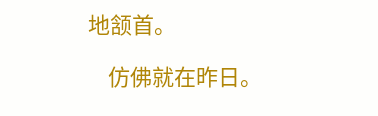地颔首。

    仿佛就在昨日。